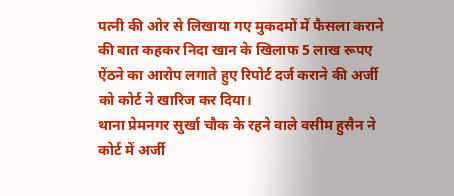पत्नी की ओर से लिखाया गए मुकदमों में फैसला कराने की बात कहकर निदा खान के खिलाफ 5 लाख रूपए ऐंठने का आरोप लगाते हुए रिपोर्ट दर्ज कराने की अर्जी को कोर्ट ने खारिज कर दिया।
थाना प्रेमनगर सुर्खा चौक के रहने वाले वसीम हुसैन ने कोर्ट में अर्जी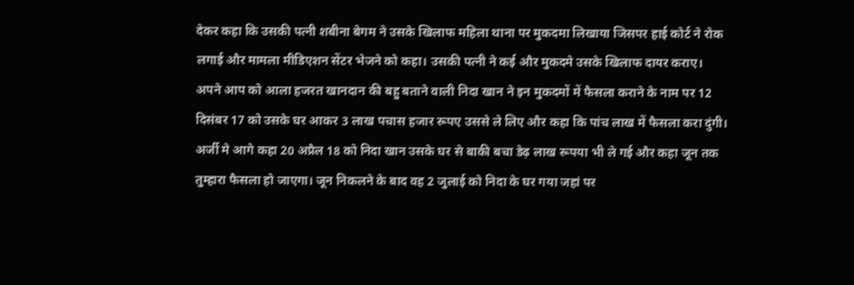देकर कहा कि उसकी पत्नी शबीना बेगम ने उसके खिलाफ महिला थाना पर मुकदमा लिखाया जिसपर हाई कोर्ट ने रोक लगाई और मामला मीडिएशन सेंटर भेजने को कहा। उसकी पत्नी ने कई और मुकदमे उसके खिलाफ दायर कराए। अपने आप को आला हजरत खानदान की बहु बताने वाली निदा खान ने इन मुकदमों में फैसला कराने के नाम पर 12 दिसंबर 17 को उसके घर आकर 3 लाख पचास हजार रूपए उससे ले लिए और कहा कि पांच लाख में फैसला करा दुंगी। अर्जी मे आगे कहा 20 अप्रैल 18 को निदा खान उसके घर से बाकी बचा डेढ़ लाख रूपया भी ले गई और कहा जून तक तुम्हारा फैसला हो जाएगा। जून निकलने के बाद वह 2 जुलाई को निदा के घर गया जहां पर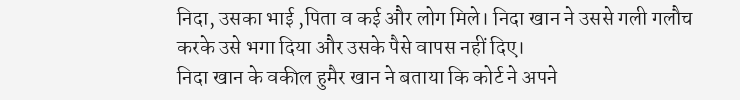निदा, उसका भाई ,पिता व कई और लोग मिले। निदा खान ने उससे गली गलौच करके उसे भगा दिया और उसके पैसे वापस नहीं दिए।
निदा खान के वकील हुमैर खान ने बताया कि कोर्ट ने अपने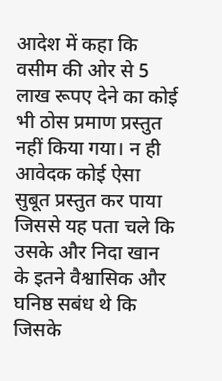आदेश में कहा कि वसीम की ओर से 5 लाख रूपए देने का कोई भी ठोस प्रमाण प्रस्तुत नहीं किया गया। न ही आवेदक कोई ऐसा सुबूत प्रस्तुत कर पाया जिससे यह पता चले कि उसके और निदा खान के इतने वैश्वासिक और घनिष्ठ सबंध थे कि जिसके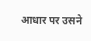आधार पर उसने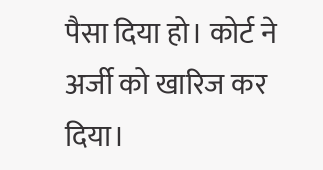पैसा दिया हो। कोर्ट ने अर्जी को खारिज कर दिया।